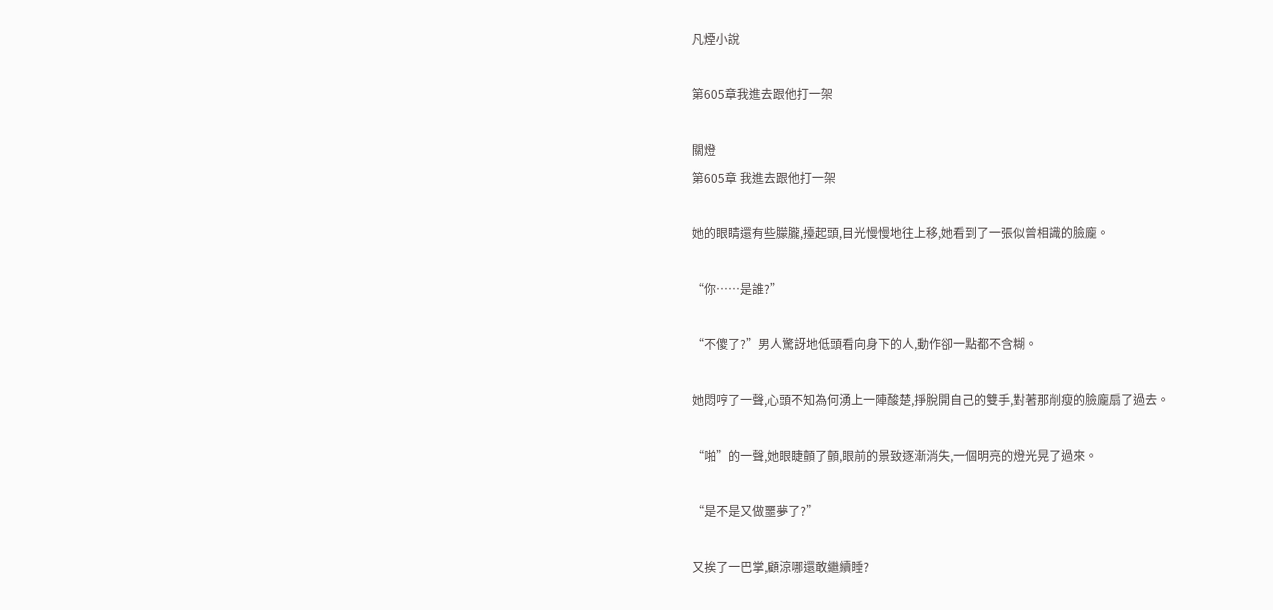凡煙小說

第605章我進去跟他打一架

關燈
第605章 我進去跟他打一架

她的眼睛還有些朦朧,擡起頭,目光慢慢地往上移,她看到了一張似曾相識的臉龐。

“你……是誰?”

“不傻了?”男人驚訝地低頭看向身下的人,動作卻一點都不含糊。

她悶哼了一聲,心頭不知為何湧上一陣酸楚,掙脫開自己的雙手,對著那削瘦的臉龐扇了過去。

“啪”的一聲,她眼睫顫了顫,眼前的景致逐漸消失,一個明亮的燈光晃了過來。

“是不是又做噩夢了?”

又挨了一巴掌,顧涼哪還敢繼續睡?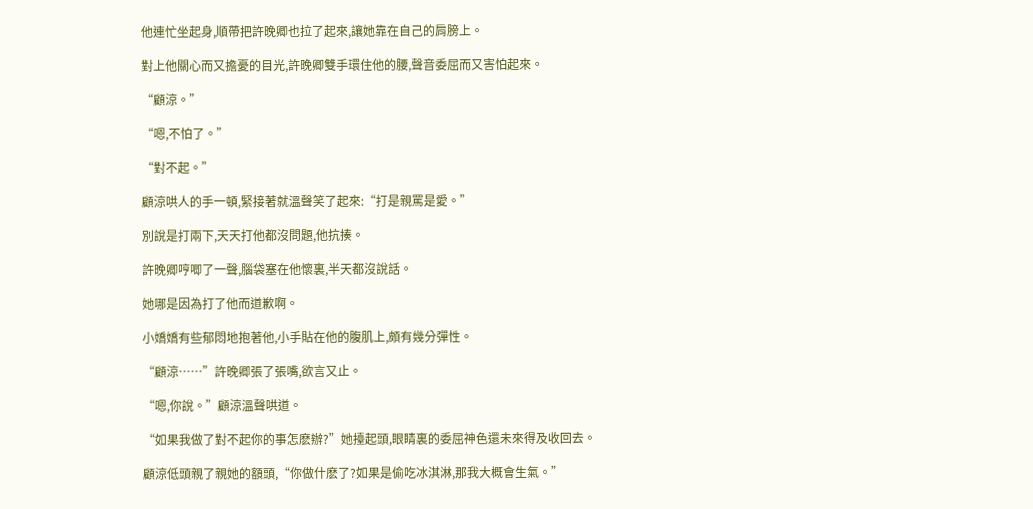他連忙坐起身,順帶把許晚卿也拉了起來,讓她靠在自己的肩膀上。

對上他關心而又擔憂的目光,許晚卿雙手環住他的腰,聲音委屈而又害怕起來。

“顧涼。”

“嗯,不怕了。”

“對不起。”

顧涼哄人的手一頓,緊接著就溫聲笑了起來:“打是親罵是愛。”

別說是打兩下,天天打他都沒問題,他抗揍。

許晚卿哼唧了一聲,腦袋塞在他懷裏,半天都沒說話。

她哪是因為打了他而道歉啊。

小嬌嬌有些郁悶地抱著他,小手貼在他的腹肌上,頗有幾分彈性。

“顧涼……”許晚卿張了張嘴,欲言又止。

“嗯,你說。”顧涼溫聲哄道。

“如果我做了對不起你的事怎麽辦?”她擡起頭,眼睛裏的委屈神色還未來得及收回去。

顧涼低頭親了親她的額頭,“你做什麽了?如果是偷吃冰淇淋,那我大概會生氣。”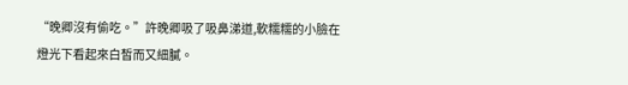“晚卿沒有偷吃。”許晚卿吸了吸鼻涕道,軟糯糯的小臉在燈光下看起來白皙而又細膩。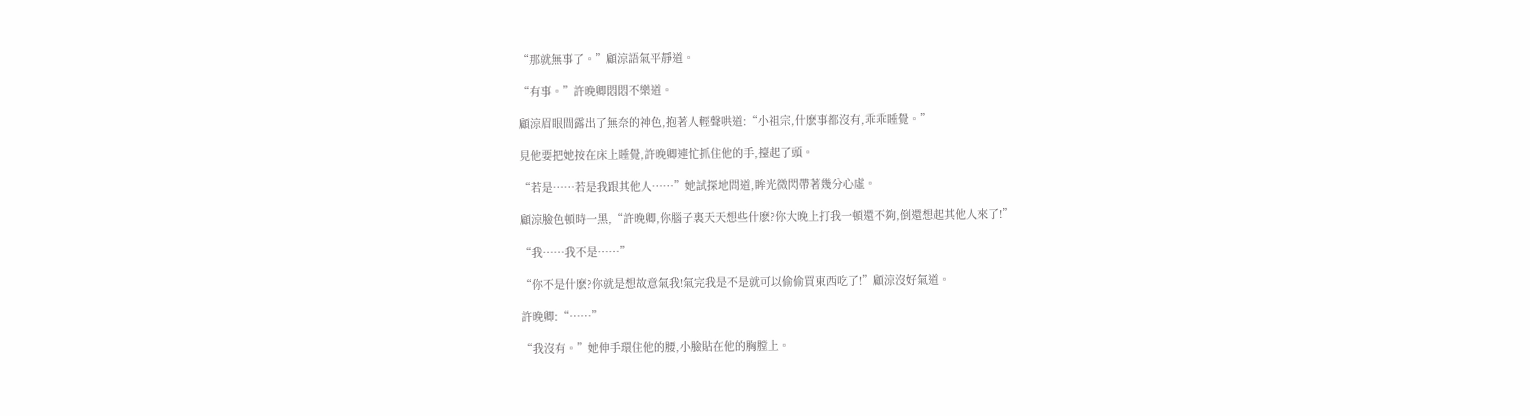“那就無事了。”顧涼語氣平靜道。

“有事。”許晚卿悶悶不樂道。

顧涼眉眼間露出了無奈的神色,抱著人輕聲哄道:“小祖宗,什麽事都沒有,乖乖睡覺。”

見他要把她按在床上睡覺,許晚卿連忙抓住他的手,擡起了頭。

“若是……若是我跟其他人……”她試探地問道,眸光微閃帶著幾分心虛。

顧涼臉色頓時一黑,“許晚卿,你腦子裏天天想些什麽?你大晚上打我一頓還不夠,倒還想起其他人來了!”

“我……我不是……”

“你不是什麽?你就是想故意氣我!氣完我是不是就可以偷偷買東西吃了!”顧涼沒好氣道。

許晚卿:“……”

“我沒有。”她伸手環住他的腰,小臉貼在他的胸膛上。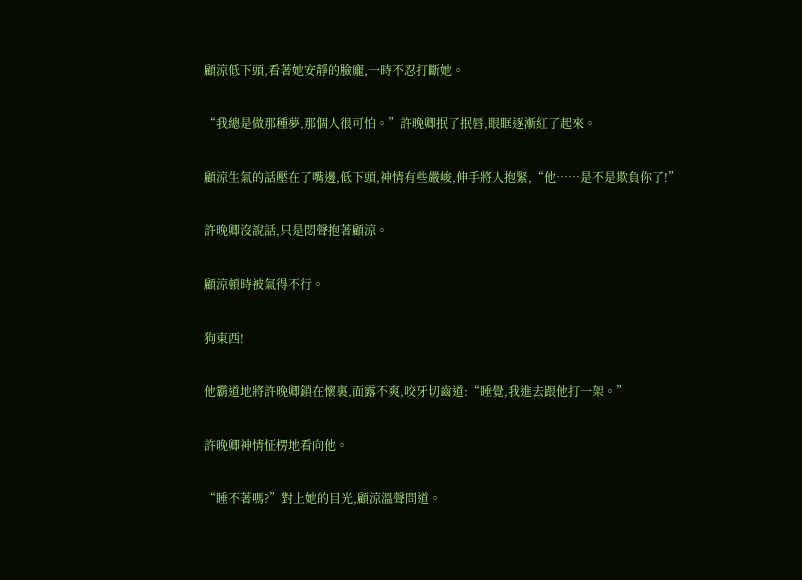顧涼低下頭,看著她安靜的臉龐,一時不忍打斷她。

“我總是做那種夢,那個人很可怕。”許晚卿抿了抿唇,眼眶逐漸紅了起來。

顧涼生氣的話壓在了嘴邊,低下頭,神情有些嚴峻,伸手將人抱緊,“他……是不是欺負你了!”

許晚卿沒說話,只是悶聲抱著顧涼。

顧涼頓時被氣得不行。

狗東西!

他霸道地將許晚卿鎖在懷裏,面露不爽,咬牙切齒道:“睡覺,我進去跟他打一架。”

許晚卿神情怔楞地看向他。

“睡不著嗎?”對上她的目光,顧涼溫聲問道。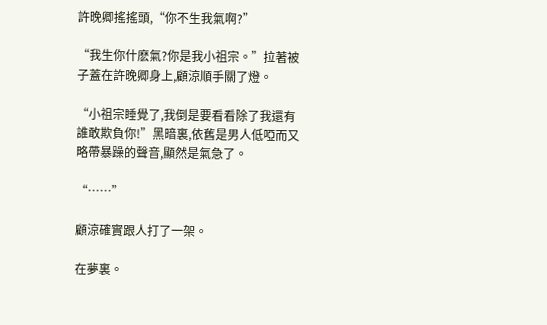許晚卿搖搖頭,“你不生我氣啊?”

“我生你什麽氣?你是我小祖宗。”拉著被子蓋在許晚卿身上,顧涼順手關了燈。

“小祖宗睡覺了,我倒是要看看除了我還有誰敢欺負你!”黑暗裏,依舊是男人低啞而又略帶暴躁的聲音,顯然是氣急了。

“……”

顧涼確實跟人打了一架。

在夢裏。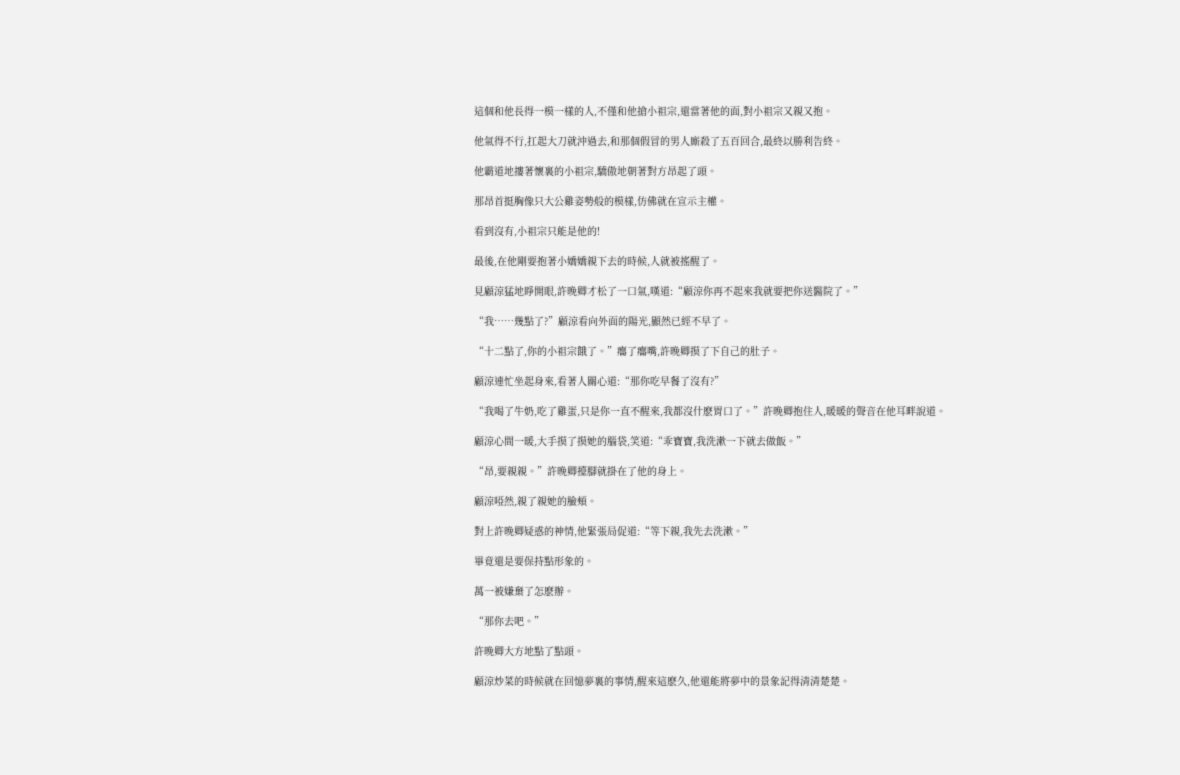這個和他長得一模一樣的人,不僅和他搶小祖宗,還當著他的面,對小祖宗又親又抱。

他氣得不行,扛起大刀就沖過去,和那個假冒的男人廝殺了五百回合,最終以勝利告終。

他霸道地摟著懷裏的小祖宗,驕傲地朝著對方昂起了頭。

那昂首挺胸像只大公雞姿勢般的模樣,仿佛就在宣示主權。

看到沒有,小祖宗只能是他的!

最後,在他剛要抱著小嬌嬌親下去的時候,人就被搖醒了。

見顧涼猛地睜開眼,許晚卿才松了一口氣,嘆道:“顧涼你再不起來我就要把你送醫院了。”

“我……幾點了?”顧涼看向外面的陽光,顯然已經不早了。

“十二點了,你的小祖宗餓了。”癟了癟嘴,許晚卿摸了下自己的肚子。

顧涼連忙坐起身來,看著人關心道:“那你吃早餐了沒有?”

“我喝了牛奶,吃了雞蛋,只是你一直不醒來,我都沒什麽胃口了。”許晚卿抱住人,暖暖的聲音在他耳畔說道。

顧涼心間一暖,大手摸了摸她的腦袋,笑道:“乖寶寶,我洗漱一下就去做飯。”

“昂,要親親。”許晚卿擡腳就掛在了他的身上。

顧涼啞然,親了親她的臉頰。

對上許晚卿疑惑的神情,他緊張局促道:“等下親,我先去洗漱。”

畢竟還是要保持點形象的。

萬一被嫌棄了怎麽辦。

“那你去吧。”

許晚卿大方地點了點頭。

顧涼炒菜的時候就在回憶夢裏的事情,醒來這麽久,他還能將夢中的景象記得清清楚楚。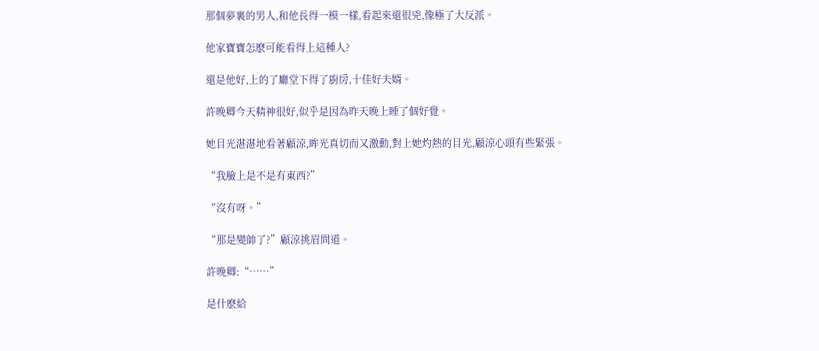那個夢裏的男人,和他長得一模一樣,看起來還很兇,像極了大反派。

他家寶寶怎麽可能看得上這種人?

還是他好,上的了廳堂下得了廚房,十佳好夫婿。

許晚卿今天精神很好,似乎是因為昨天晚上睡了個好覺。

她目光湛湛地看著顧涼,眸光真切而又激動,對上她灼熱的目光,顧涼心頭有些緊張。

“我臉上是不是有東西?”

“沒有呀。”

“那是變帥了?”顧涼挑眉問道。

許晚卿:“……”

是什麽給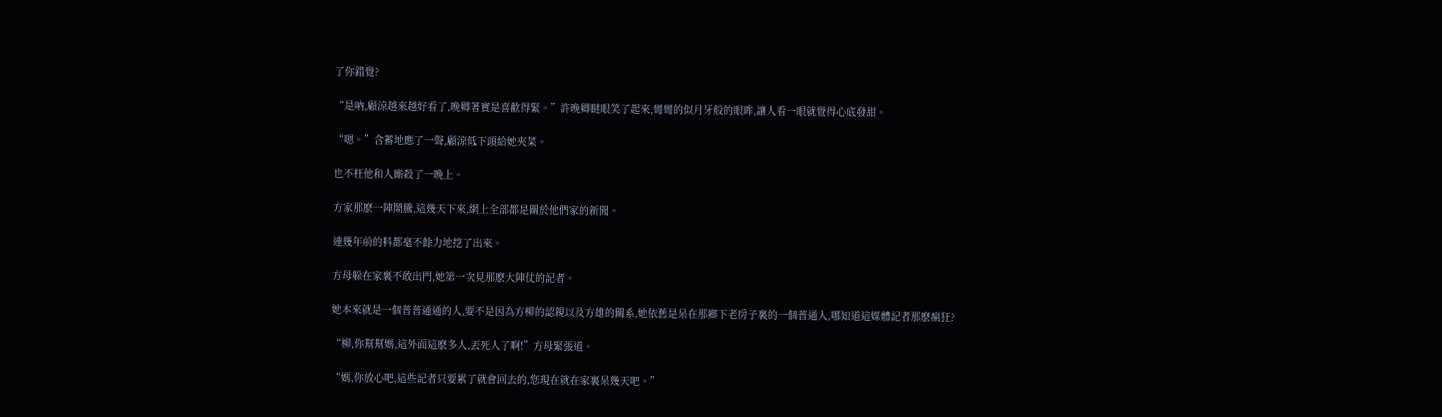了你錯覺?

“是吶,顧涼越來越好看了,晚卿著實是喜歡得緊。”許晚卿瞇眼笑了起來,彎彎的似月牙般的眼眸,讓人看一眼就覺得心底發甜。

“嗯。”含蓄地應了一聲,顧涼低下頭給她夾菜。

也不枉他和人廝殺了一晚上。

方家那麽一陣鬧騰,這幾天下來,網上全部都是關於他們家的新聞。

連幾年前的料都毫不餘力地挖了出來。

方母躲在家裏不敢出門,她第一次見那麽大陣仗的記者。

她本來就是一個普普通通的人,要不是因為方柳的認親以及方雄的關系,她依舊是呆在那鄉下老房子裏的一個普通人,哪知道這媒體記者那麽瘋狂?

“柳,你幫幫媽,這外面這麽多人,丟死人了啊!”方母緊張道。

“媽,你放心吧,這些記者只要累了就會回去的,您現在就在家裏呆幾天吧。”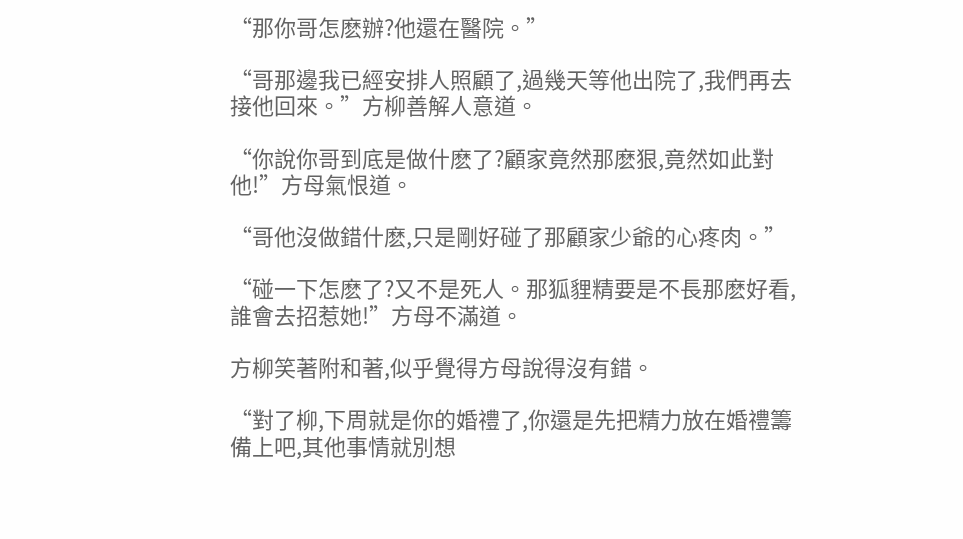“那你哥怎麽辦?他還在醫院。”

“哥那邊我已經安排人照顧了,過幾天等他出院了,我們再去接他回來。”方柳善解人意道。

“你說你哥到底是做什麽了?顧家竟然那麽狠,竟然如此對他!”方母氣恨道。

“哥他沒做錯什麽,只是剛好碰了那顧家少爺的心疼肉。”

“碰一下怎麽了?又不是死人。那狐貍精要是不長那麽好看,誰會去招惹她!”方母不滿道。

方柳笑著附和著,似乎覺得方母說得沒有錯。

“對了柳,下周就是你的婚禮了,你還是先把精力放在婚禮籌備上吧,其他事情就別想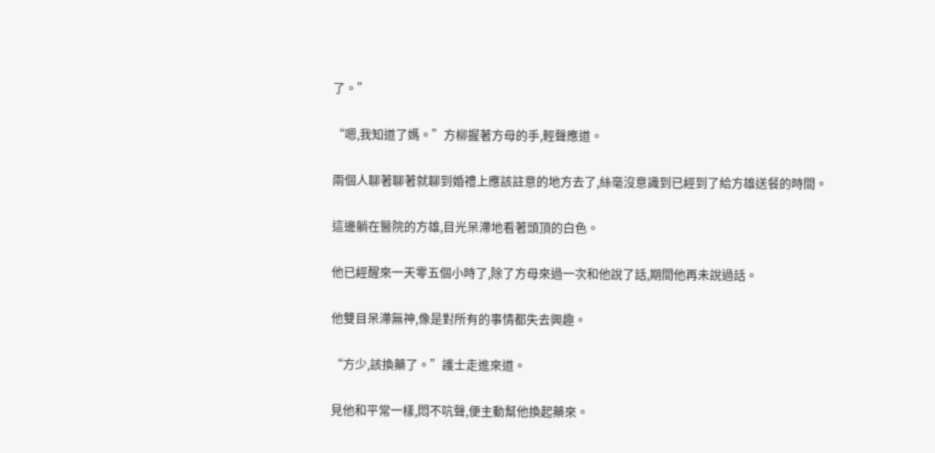了。”

“嗯,我知道了媽。”方柳握著方母的手,輕聲應道。

兩個人聊著聊著就聊到婚禮上應該註意的地方去了,絲毫沒意識到已經到了給方雄送餐的時間。

這邊躺在醫院的方雄,目光呆滯地看著頭頂的白色。

他已經醒來一天零五個小時了,除了方母來過一次和他說了話,期間他再未說過話。

他雙目呆滯無神,像是對所有的事情都失去興趣。

“方少,該換藥了。”護士走進來道。

見他和平常一樣,悶不吭聲,便主動幫他換起藥來。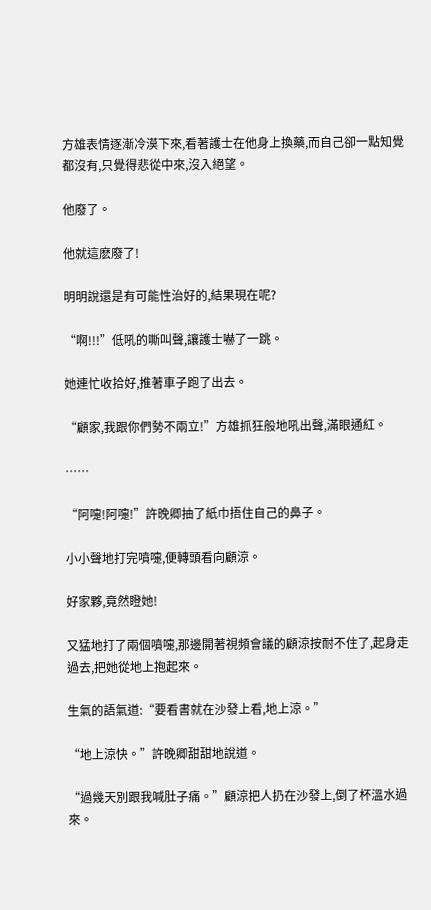方雄表情逐漸冷漠下來,看著護士在他身上換藥,而自己卻一點知覺都沒有,只覺得悲從中來,沒入絕望。

他廢了。

他就這麽廢了!

明明說還是有可能性治好的,結果現在呢?

“啊!!!”低吼的嘶叫聲,讓護士嚇了一跳。

她連忙收拾好,推著車子跑了出去。

“顧家,我跟你們勢不兩立!”方雄抓狂般地吼出聲,滿眼通紅。

……

“阿嚏!阿嚏!”許晚卿抽了紙巾捂住自己的鼻子。

小小聲地打完噴嚏,便轉頭看向顧涼。

好家夥,竟然瞪她!

又猛地打了兩個噴嚏,那邊開著視頻會議的顧涼按耐不住了,起身走過去,把她從地上抱起來。

生氣的語氣道:“要看書就在沙發上看,地上涼。”

“地上涼快。”許晚卿甜甜地說道。

“過幾天別跟我喊肚子痛。”顧涼把人扔在沙發上,倒了杯溫水過來。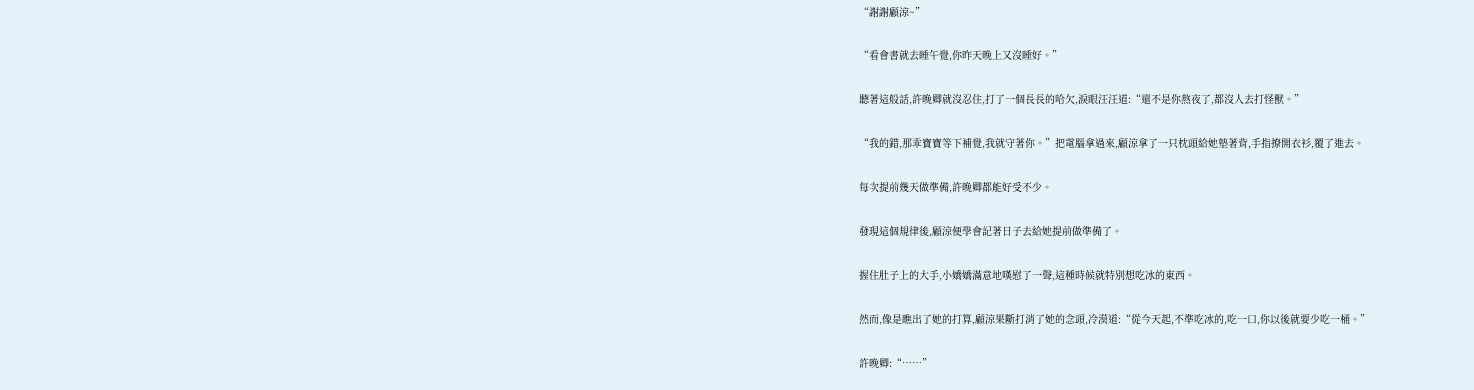“謝謝顧涼~”

“看會書就去睡午覺,你昨天晚上又沒睡好。”

聽著這般話,許晚卿就沒忍住,打了一個長長的哈欠,淚眼汪汪道:“還不是你熬夜了,都沒人去打怪獸。”

“我的錯,那乖寶寶等下補覺,我就守著你。”把電腦拿過來,顧涼拿了一只枕頭給她墊著背,手指撩開衣衫,覆了進去。

每次提前幾天做準備,許晚卿都能好受不少。

發現這個規律後,顧涼便學會記著日子去給她提前做準備了。

握住肚子上的大手,小嬌嬌滿意地嘆慰了一聲,這種時候就特別想吃冰的東西。

然而,像是瞧出了她的打算,顧涼果斷打消了她的念頭,冷漠道:“從今天起,不準吃冰的,吃一口,你以後就要少吃一桶。”

許晚卿:“……”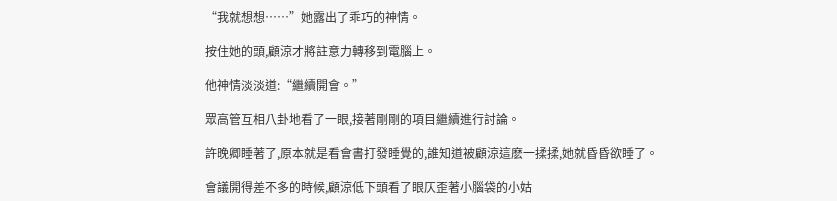“我就想想……”她露出了乖巧的神情。

按住她的頭,顧涼才將註意力轉移到電腦上。

他神情淡淡道:“繼續開會。”

眾高管互相八卦地看了一眼,接著剛剛的項目繼續進行討論。

許晚卿睡著了,原本就是看會書打發睡覺的,誰知道被顧涼這麽一揉揉,她就昏昏欲睡了。

會議開得差不多的時候,顧涼低下頭看了眼仄歪著小腦袋的小姑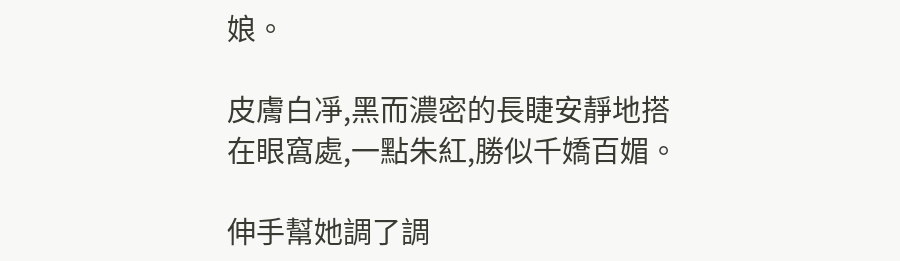娘。

皮膚白凈,黑而濃密的長睫安靜地搭在眼窩處,一點朱紅,勝似千嬌百媚。

伸手幫她調了調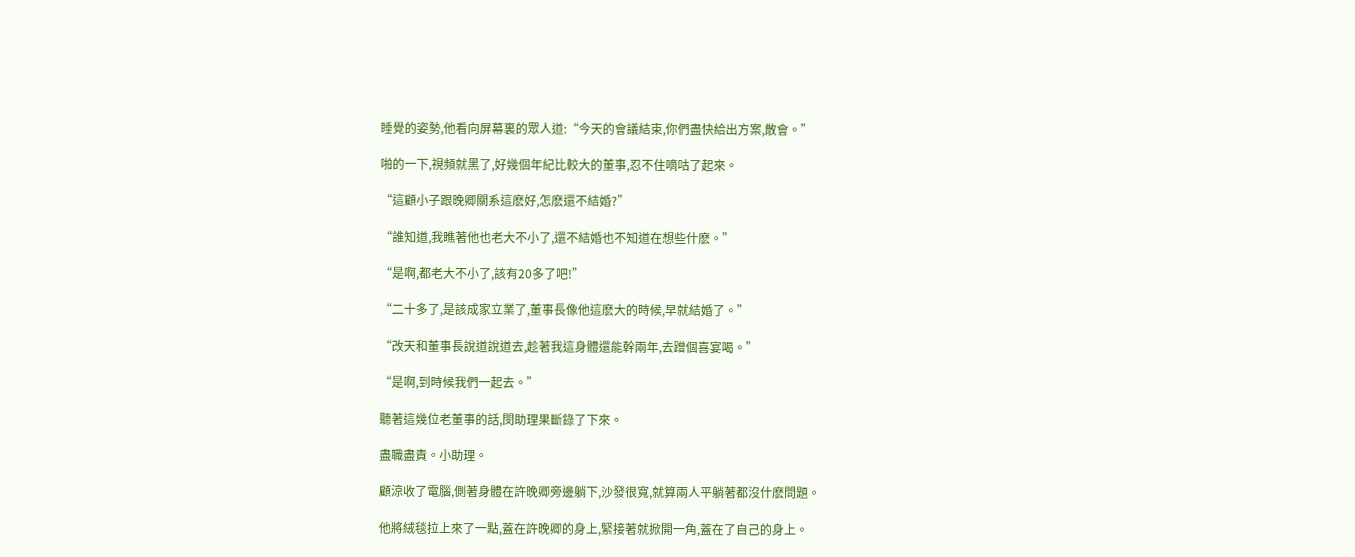睡覺的姿勢,他看向屏幕裏的眾人道:“今天的會議結束,你們盡快給出方案,散會。”

啪的一下,視頻就黑了,好幾個年紀比較大的董事,忍不住嘀咕了起來。

“這顧小子跟晚卿關系這麽好,怎麽還不結婚?”

“誰知道,我瞧著他也老大不小了,還不結婚也不知道在想些什麽。”

“是啊,都老大不小了,該有20多了吧!”

“二十多了,是該成家立業了,董事長像他這麽大的時候,早就結婚了。”

“改天和董事長說道說道去,趁著我這身體還能幹兩年,去蹭個喜宴喝。”

“是啊,到時候我們一起去。”

聽著這幾位老董事的話,閔助理果斷錄了下來。

盡職盡責。小助理。

顧涼收了電腦,側著身體在許晚卿旁邊躺下,沙發很寬,就算兩人平躺著都沒什麽問題。

他將絨毯拉上來了一點,蓋在許晚卿的身上,緊接著就掀開一角,蓋在了自己的身上。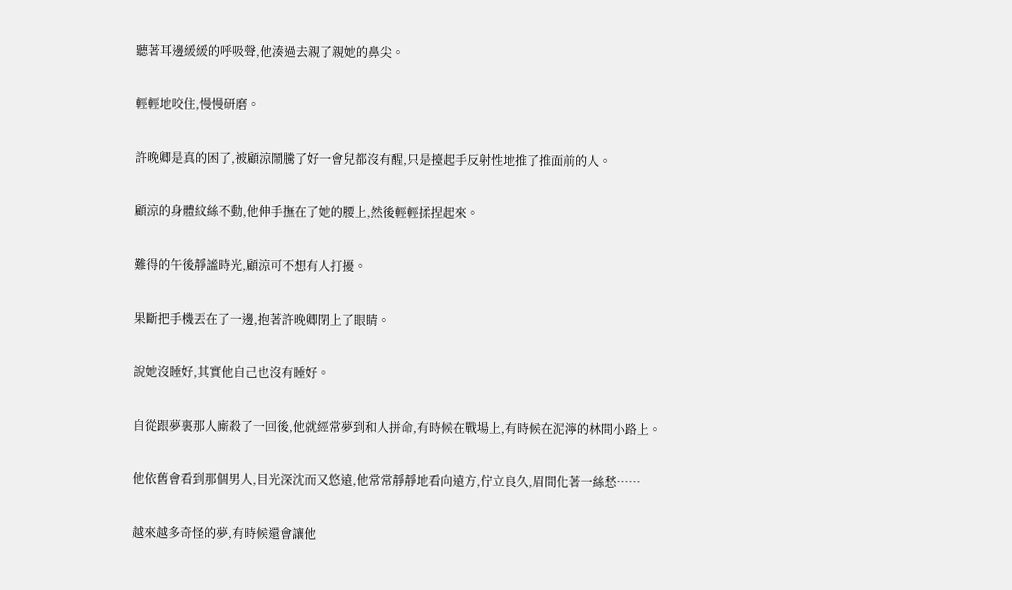聽著耳邊緩緩的呼吸聲,他湊過去親了親她的鼻尖。

輕輕地咬住,慢慢研磨。

許晚卿是真的困了,被顧涼鬧騰了好一會兒都沒有醒,只是擡起手反射性地推了推面前的人。

顧涼的身體紋絲不動,他伸手撫在了她的腰上,然後輕輕揉捏起來。

難得的午後靜謐時光,顧涼可不想有人打擾。

果斷把手機丟在了一邊,抱著許晚卿閉上了眼睛。

說她沒睡好,其實他自己也沒有睡好。

自從跟夢裏那人廝殺了一回後,他就經常夢到和人拼命,有時候在戰場上,有時候在泥濘的林間小路上。

他依舊會看到那個男人,目光深沈而又悠遠,他常常靜靜地看向遠方,佇立良久,眉間化著一絲愁……

越來越多奇怪的夢,有時候還會讓他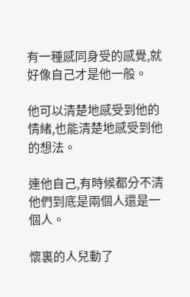有一種感同身受的感覺,就好像自己才是他一般。

他可以清楚地感受到他的情緒,也能清楚地感受到他的想法。

連他自己,有時候都分不清他們到底是兩個人還是一個人。

懷裏的人兒動了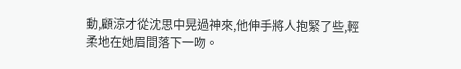動,顧涼才從沈思中晃過神來,他伸手將人抱緊了些,輕柔地在她眉間落下一吻。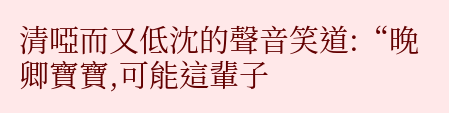清啞而又低沈的聲音笑道:“晚卿寶寶,可能這輩子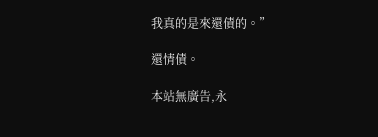我真的是來還債的。”

還情債。

本站無廣告,永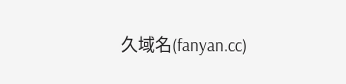久域名(fanyan.cc)